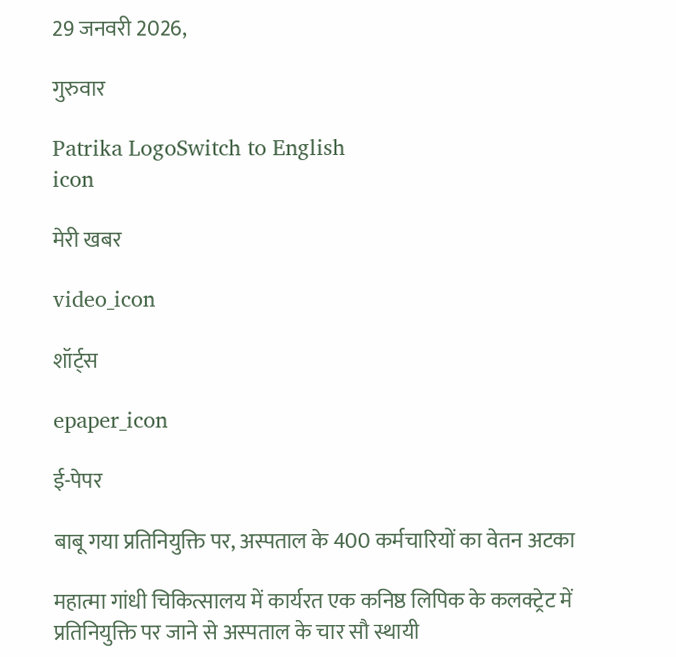29 जनवरी 2026,

गुरुवार

Patrika LogoSwitch to English
icon

मेरी खबर

video_icon

शॉर्ट्स

epaper_icon

ई-पेपर

बाबू गया प्रतिनियुक्ति पर, अस्पताल के 400 कर्मचारियों का वेतन अटका

महात्मा गांधी चिकित्सालय में कार्यरत एक कनिष्ठ लिपिक के कलक्ट्रेट में प्रतिनियुक्ति पर जाने से अस्पताल के चार सौ स्थायी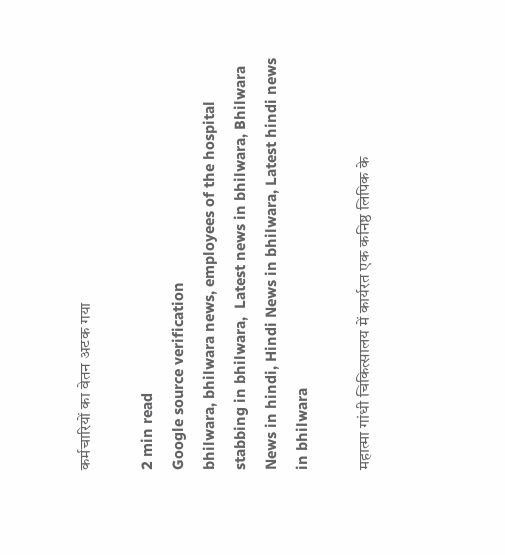कर्मचारियों का वेतन अटक गया

2 min read
Google source verification
bhilwara, bhilwara news, employees of the hospital stabbing in bhilwara,  Latest news in bhilwara, Bhilwara News in hindi, Hindi News in bhilwara, Latest hindi news in bhilwara

महात्मा गांधी चिकित्सालय में कार्यरत एक कनिष्ठ लिपिक के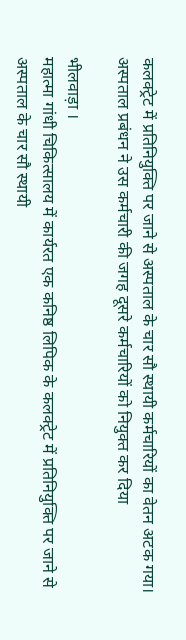कलक्ट्रेट में प्रतिनियुक्ति पर जाने से अस्पताल के चार सौ स्थायी कर्मचारियों का वेतन अटक गया। अस्पताल प्रबंधन ने उस कर्मचारी की जगह दूसरे कर्मचारियों को नियुक्त कर दिया

भीलवाड़ा ।
महात्मा गांधी चिकित्सालय में कार्यरत एक कनिष्ठ लिपिक के कलक्ट्रेट में प्रतिनियुक्ति पर जाने से अस्पताल के चार सौ स्थायी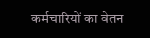कर्मचारियों का वेतन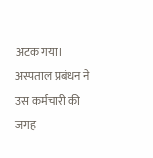अटक गया। अस्पताल प्रबंधन ने उस कर्मचारी की जगह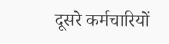दूसरे कर्मचारियों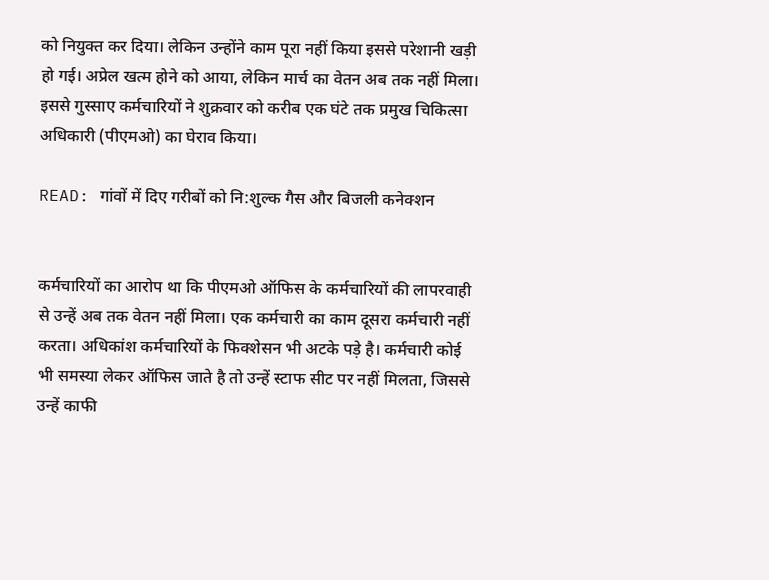को नियुक्त कर दिया। लेकिन उन्होंने काम पूरा नहीं किया इससे परेशानी खड़ी हो गई। अप्रेल खत्म होने को आया, लेकिन मार्च का वेतन अब तक नहीं मिला। इससे गुस्साए कर्मचारियों ने शुक्रवार को करीब एक घंटे तक प्रमुख चिकित्सा अधिकारी (पीएमओ) का घेराव किया।

READ: गांवों में दिए गरीबों को नि:शुल्क गैस और बिजली कनेक्शन


कर्मचारियों का आरोप था कि पीएमओ ऑफिस के कर्मचारियों की लापरवाही से उन्हें अब तक वेतन नहीं मिला। एक कर्मचारी का काम दूसरा कर्मचारी नहीं करता। अधिकांश कर्मचारियों के फिक्शेसन भी अटके पड़े है। कर्मचारी कोई भी समस्या लेकर ऑफिस जाते है तो उन्हें स्टाफ सीट पर नहीं मिलता, जिससे उन्हें काफी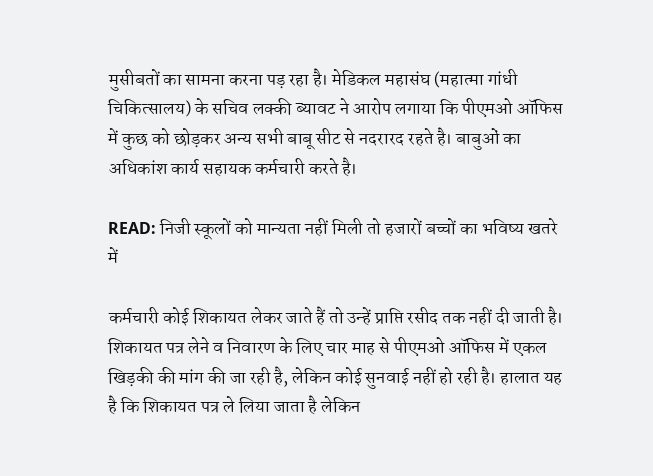मुसीबतों का सामना करना पड़ रहा है। मेडिकल महासंघ (महात्मा गांधी चिकित्सालय) के सचिव लक्की ब्यावट ने आरोप लगाया कि पीएमओ ऑफिस में कुछ को छोड़कर अन्य सभी बाबू सीट से नदरारद रहते है। बाबुओं का अधिकांश कार्य सहायक कर्मचारी करते है।

READ: निजी स्कूलों को मान्यता नहीं मिली तो हजारों बच्चों का भविष्य खतरे में

कर्मचारी कोई शिकायत लेकर जाते हैं तो उन्हें प्राप्ति रसीद तक नहीं दी जाती है। शिकायत पत्र लेने व निवारण के लिए चार माह से पीएमओ ऑफिस में एकल खिड़की की मांग की जा रही है, लेकिन कोई सुनवाई नहीं हो रही है। हालात यह है कि शिकायत पत्र ले लिया जाता है लेकिन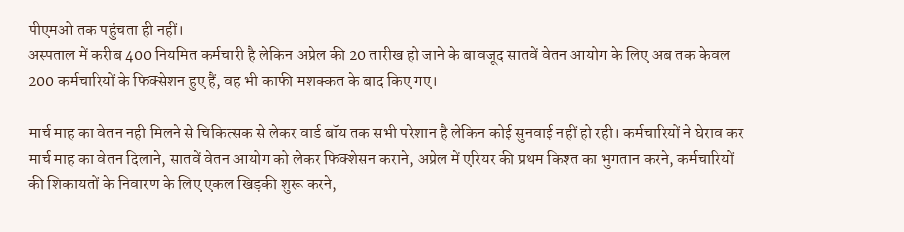पीएमओ तक पहुंचता ही नहीं।
अस्पताल में करीब 400 नियमित कर्मचारी है लेकिन अप्रेल की 20 तारीख हो जाने के बावजूद सातवें वेतन आयोग के लिए अब तक केवल 200 कर्मचारियों के फिक्सेशन हुए हैं, वह भी काफी मशक्कत के बाद किए गए।

मार्च माह का वेतन नही मिलने से चिकित्सक से लेकर वार्ड बॉय तक सभी परेशान है लेकिन कोई सुनवाई नहीं हो रही। कर्मचारियों ने घेराव कर मार्च माह का वेतन दिलाने, सातवें वेतन आयोग को लेकर फिक्शेसन कराने, अप्रेल में एरियर की प्रथम किश्त का भुगतान करने, कर्मचारियों की शिकायतों के निवारण के लिए एकल खिड़की शुरू करने,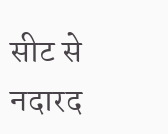सीट से नदारद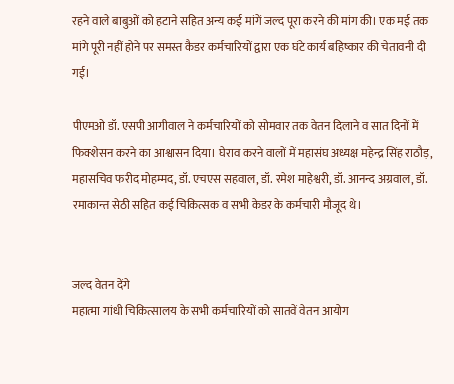रहने वाले बाबुओं को हटाने सहित अन्य कई मांगें जल्द पूरा करने की मांग की। एक मई तक मांगे पूरी नहीं होने पर समस्त कैडर कर्मचारियों द्वारा एक घंटे कार्य बहिष्कार की चेतावनी दी गई।

पीएमओ डॉ. एसपी आगीवाल ने कर्मचारियों को सोमवार तक वेतन दिलाने व सात दिनों में फिक्शेसन करने का आश्वासन दिया। घेराव करने वालों में महासंघ अध्यक्ष महेन्द्र सिंह राठौड़, महासचिव फरीद मोहम्मद, डॉ. एचएस सहवाल, डॉ. रमेश माहेश्वरी, डॉ. आनन्द अग्रवाल, डॉ. रमाकान्त सेठी सहित कई चिकित्सक व सभी केडर के कर्मचारी मौजूद थे।


जल्द वेतन देंगे
महात्मा गांधी चिकित्सालय के सभी कर्मचारियों को सातवें वेतन आयोग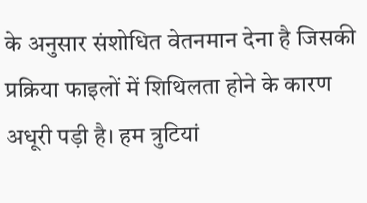के अनुसार संशोधित वेतनमान देना है जिसकी प्रक्रिया फाइलों में शिथिलता होने के कारण अधूरी पड़ी है। हम त्रुटियां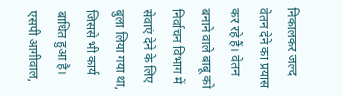निकालकर जल्द वेतन देने का प्रयास कर रहे हैं। वेतन बनाने वाले बाबू को निर्वाचन विभाग में सेवाएं देने के लिए बुला लिया गया था, जिससे भी कार्य बाधित हुआ है।
एसपी आगीवाल,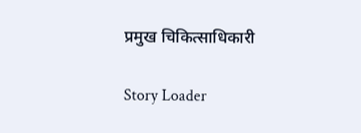प्रमुख चिकित्साधिकारी

Story Loader